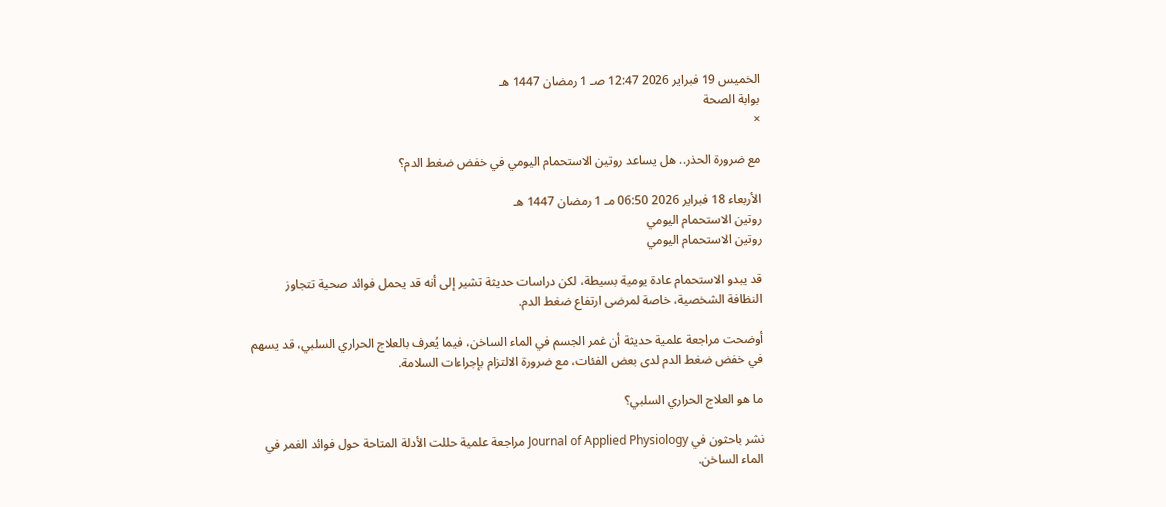الخميس 19 فبراير 2026 12:47 صـ 1 رمضان 1447 هـ
بوابة الصحة
×

مع ضرورة الحذر.. هل يساعد روتين الاستحمام اليومي في خفض ضغط الدم؟

الأربعاء 18 فبراير 2026 06:50 مـ 1 رمضان 1447 هـ
روتين الاستحمام اليومي
روتين الاستحمام اليومي

قد يبدو الاستحمام عادة يومية بسيطة، لكن دراسات حديثة تشير إلى أنه قد يحمل فوائد صحية تتجاوز النظافة الشخصية، خاصة لمرضى ارتفاع ضغط الدم.

أوضحت مراجعة علمية حديثة أن غمر الجسم في الماء الساخن، فيما يُعرف بالعلاج الحراري السلبي، قد يسهم في خفض ضغط الدم لدى بعض الفئات، مع ضرورة الالتزام بإجراءات السلامة.

ما هو العلاج الحراري السلبي؟

نشر باحثون في Journal of Applied Physiology مراجعة علمية حللت الأدلة المتاحة حول فوائد الغمر في الماء الساخن.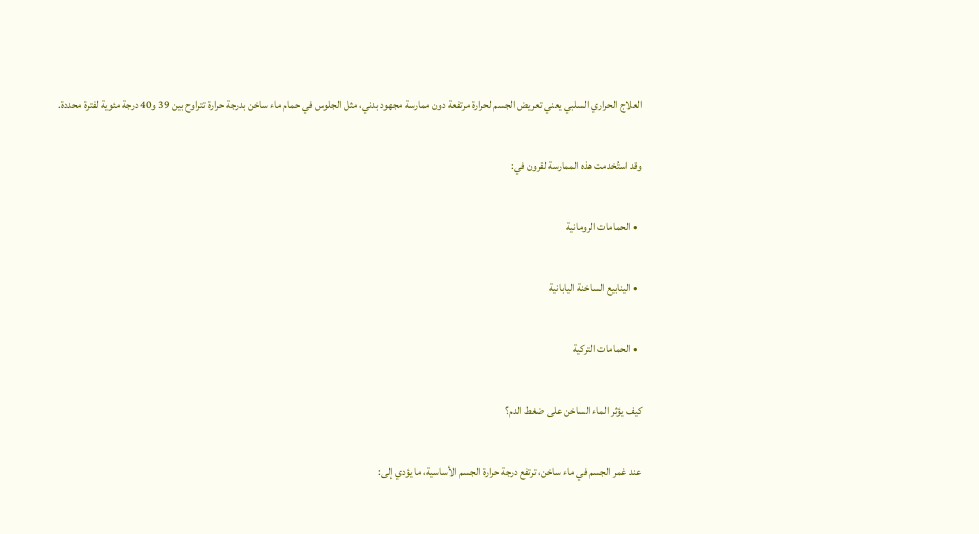العلاج الحراري السلبي يعني تعريض الجسم لحرارة مرتفعة دون ممارسة مجهود بدني، مثل الجلوس في حمام ماء ساخن بدرجة حرارة تتراوح بين 39 و40 درجة مئوية لفترة محددة.

وقد استُخدمت هذه الممارسة لقرون في:

  • الحمامات الرومانية

  • الينابيع الساخنة اليابانية

  • الحمامات التركية

كيف يؤثر الماء الساخن على ضغط الدم؟

عند غمر الجسم في ماء ساخن، ترتفع درجة حرارة الجسم الأساسية، ما يؤدي إلى: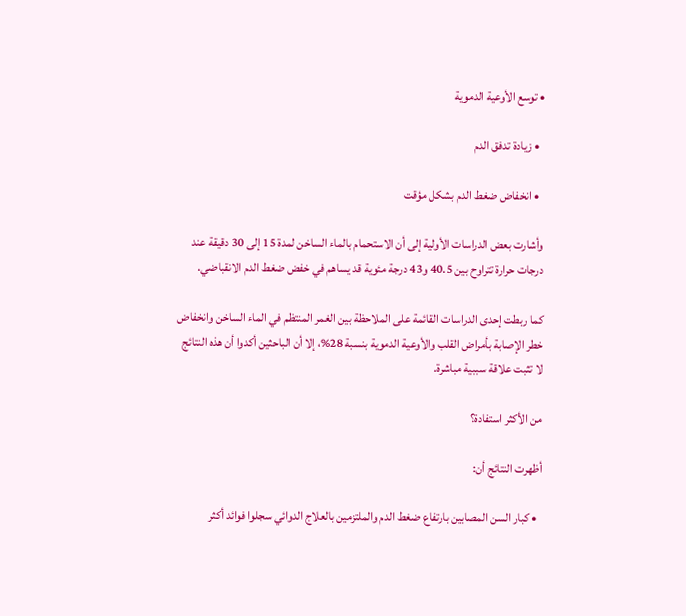• توسع الأوعية الدموية

  • زيادة تدفق الدم

  • انخفاض ضغط الدم بشكل مؤقت

وأشارت بعض الدراسات الأولية إلى أن الاستحمام بالماء الساخن لمدة 15 إلى 30 دقيقة عند درجات حرارة تتراوح بين 40.5 و43 درجة مئوية قد يساهم في خفض ضغط الدم الانقباضي.

كما ربطت إحدى الدراسات القائمة على الملاحظة بين الغمر المنتظم في الماء الساخن وانخفاض خطر الإصابة بأمراض القلب والأوعية الدموية بنسبة 28%، إلا أن الباحثين أكدوا أن هذه النتائج لا تثبت علاقة سببية مباشرة.

من الأكثر استفادة؟

أظهرت النتائج أن:

  • كبار السن المصابين بارتفاع ضغط الدم والملتزمين بالعلاج الدوائي سجلوا فوائد أكثر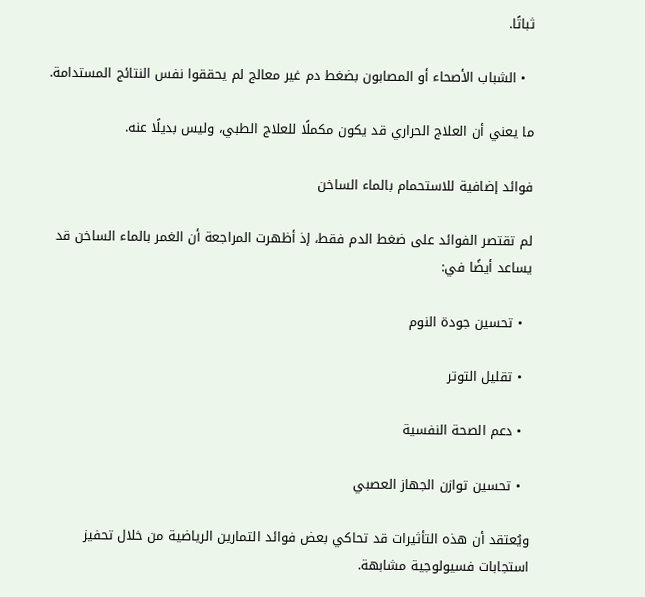ثباتًا.

  • الشباب الأصحاء أو المصابون بضغط دم غير معالج لم يحققوا نفس النتائج المستدامة.

ما يعني أن العلاج الحراري قد يكون مكملًا للعلاج الطبي، وليس بديلًا عنه.

فوائد إضافية للاستحمام بالماء الساخن

لم تقتصر الفوائد على ضغط الدم فقط، إذ أظهرت المراجعة أن الغمر بالماء الساخن قد يساعد أيضًا في:

  • تحسين جودة النوم

  • تقليل التوتر

  • دعم الصحة النفسية

  • تحسين توازن الجهاز العصبي

ويُعتقد أن هذه التأثيرات قد تحاكي بعض فوائد التمارين الرياضية من خلال تحفيز استجابات فسيولوجية مشابهة.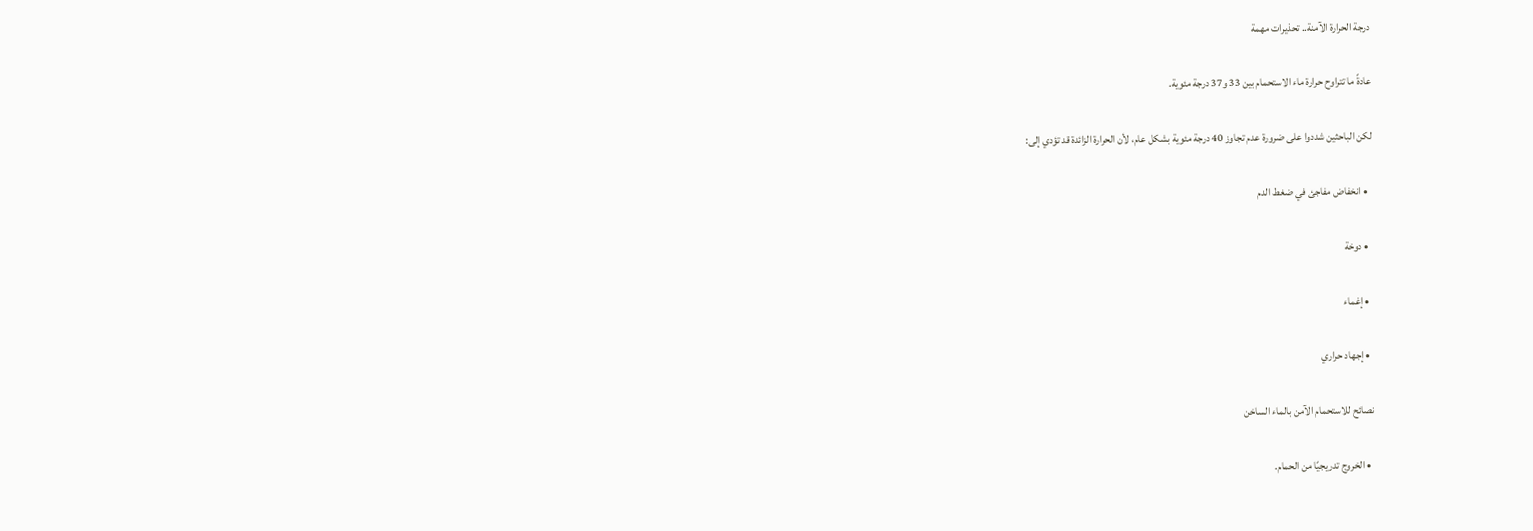درجة الحرارة الآمنة.. تحذيرات مهمة

عادةً ما تتراوح حرارة ماء الاستحمام بين 33 و37 درجة مئوية.

لكن الباحثين شددوا على ضرورة عدم تجاوز 40 درجة مئوية بشكل عام، لأن الحرارة الزائدة قد تؤدي إلى:

  • انخفاض مفاجئ في ضغط الدم

  • دوخة

  • إغماء

  • إجهاد حراري

نصائح للاستحمام الآمن بالماء الساخن

  • الخروج تدريجيًا من الحمام.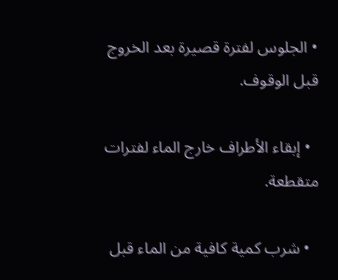• الجلوس لفترة قصيرة بعد الخروج قبل الوقوف.

  • إبقاء الأطراف خارج الماء لفترات متقطعة.

  • شرب كمية كافية من الماء قبل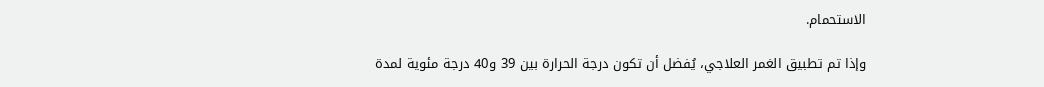الاستحمام.

وإذا تم تطبيق الغمر العلاجي، يُفضل أن تكون درجة الحرارة بين 39 و40 درجة مئوية لمدة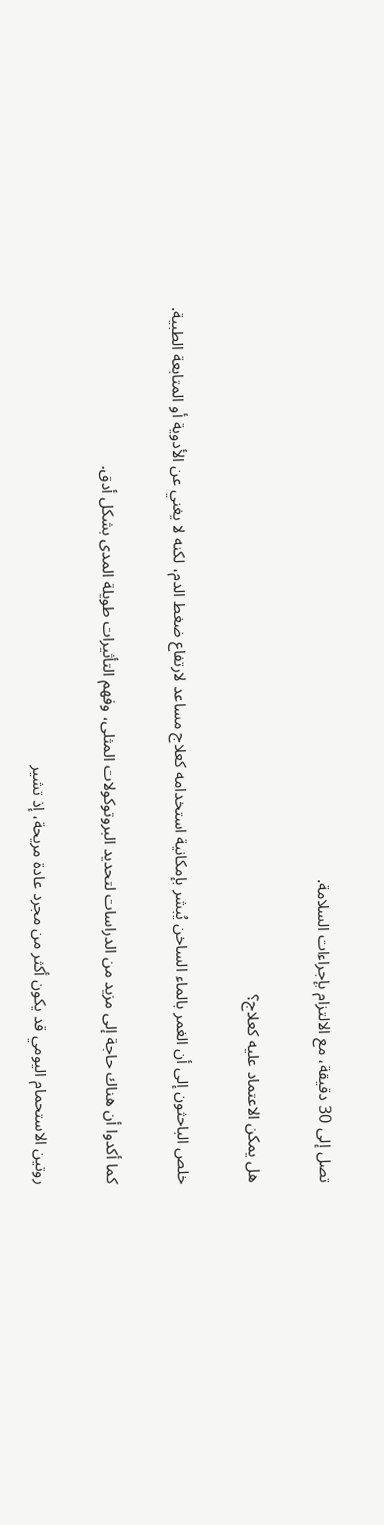تصل إلى 30 دقيقة، مع الالتزام بإجراءات السلامة.

هل يمكن الاعتماد عليه كعلاج؟

خلص الباحثون إلى أن الغمر بالماء الساخن يُبشر بإمكانية استخدامه كعلاج مساعد لارتفاع ضغط الدم، لكنه لا يغني عن الأدوية أو المتابعة الطبية.

كما أكدوا أن هناك حاجة إلى مزيد من الدراسات لتحديد البروتوكولات المثلى، وفهم التأثيرات طويلة المدى بشكل أدق.

روتين الاستحمام اليومي قد يكون أكثر من مجرد عادة مريحة، إذ تشير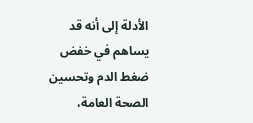الأدلة إلى أنه قد يساهم في خفض ضغط الدم وتحسين الصحة العامة،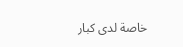خاصة لدى كبار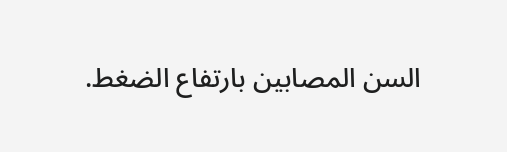السن المصابين بارتفاع الضغط.